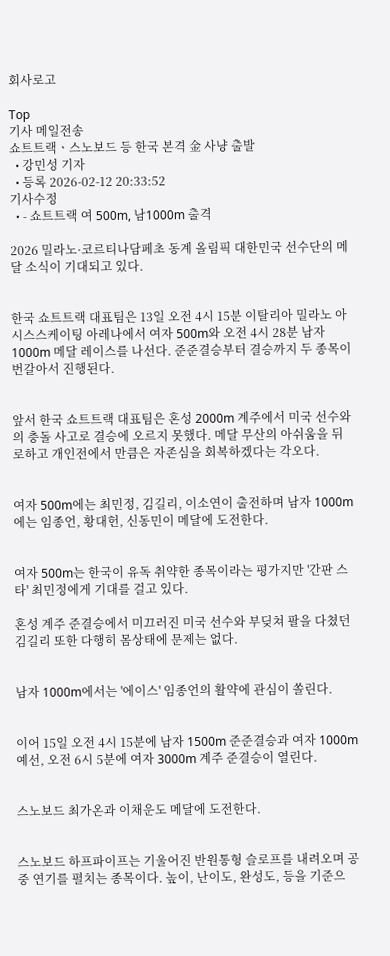회사로고

Top
기사 메일전송
쇼트트랙ㆍ스노보드 등 한국 본격 金 사냥 출발
  • 강민성 기자
  • 등록 2026-02-12 20:33:52
기사수정
  • - 쇼트트랙 여 500m, 남1000m 출격

2026 밀라노·코르티나담페초 동계 올림픽 대한민국 선수단의 메달 소식이 기대되고 있다.


한국 쇼트트랙 대표팀은 13일 오전 4시 15분 이탈리아 밀라노 아시스스케이팅 아레나에서 여자 500m와 오전 4시 28분 남자 1000m 메달 레이스를 나선다. 준준결승부터 결승까지 두 종목이 번갈아서 진행된다.


앞서 한국 쇼트트랙 대표팀은 혼성 2000m 계주에서 미국 선수와의 충돌 사고로 결승에 오르지 못했다. 메달 무산의 아쉬움을 뒤로하고 개인전에서 만큼은 자존심을 회복하겠다는 각오다.


여자 500m에는 최민정, 김길리, 이소연이 출전하며 남자 1000m에는 임종언, 황대헌, 신동민이 메달에 도전한다.


여자 500m는 한국이 유독 취약한 종목이라는 평가지만 '간판 스타' 최민정에게 기대를 걸고 있다.

혼성 계주 준결승에서 미끄러진 미국 선수와 부딪쳐 팔을 다쳤던 김길리 또한 다행히 몸상태에 문제는 없다.


남자 1000m에서는 '에이스' 임종언의 활약에 관심이 쏠린다.


이어 15일 오전 4시 15분에 남자 1500m 준준결승과 여자 1000m 예선, 오전 6시 5분에 여자 3000m 계주 준결승이 열린다.


스노보드 최가온과 이채운도 메달에 도전한다.


스노보드 하프파이프는 기울어진 반원통형 슬로프를 내려오며 공중 연기를 펼치는 종목이다. 높이, 난이도, 완성도, 등을 기준으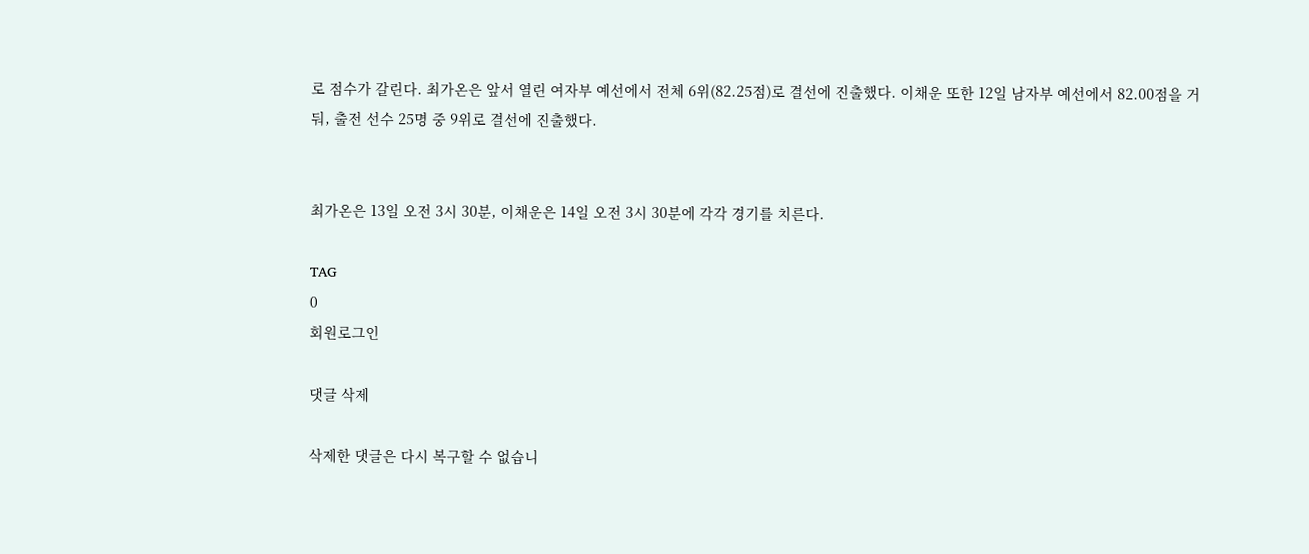로 점수가 갈린다. 최가온은 앞서 열린 여자부 예선에서 전체 6위(82.25점)로 결선에 진출했다. 이채운 또한 12일 남자부 예선에서 82.00점을 거둬, 출전 선수 25명 중 9위로 결선에 진출했다.


최가온은 13일 오전 3시 30분, 이채운은 14일 오전 3시 30분에 각각 경기를 치른다.

TAG
0
회원로그인

댓글 삭제

삭제한 댓글은 다시 복구할 수 없습니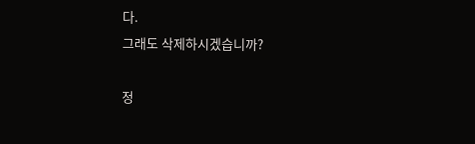다.
그래도 삭제하시겠습니까?

정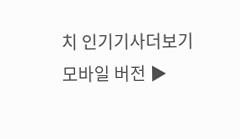치 인기기사더보기
모바일 버전 ▶